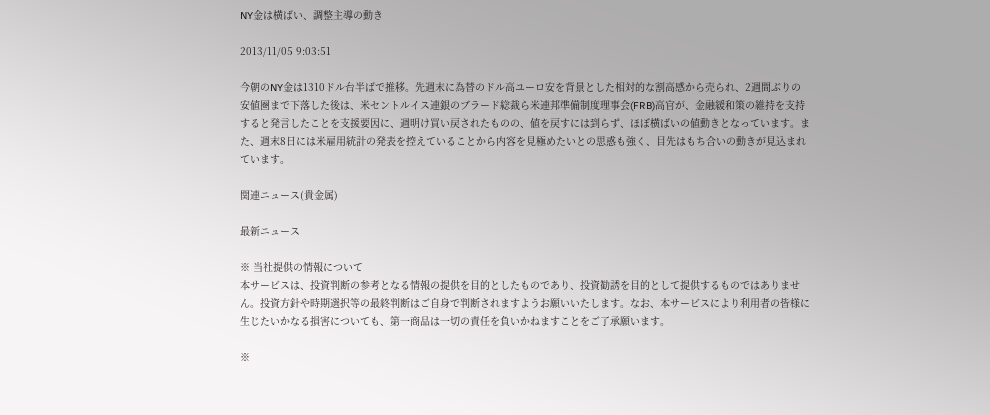NY金は横ばい、調整主導の動き

2013/11/05 9:03:51

今朝のNY金は1310ドル台半ばで推移。先週末に為替のドル高ユーロ安を背景とした相対的な割高感から売られ、2週間ぶりの安値圏まで下落した後は、米セントルイス連銀のブラード総裁ら米連邦準備制度理事会(FRB)高官が、金融緩和策の維持を支持すると発言したことを支援要因に、週明け買い戻されたものの、値を戻すには到らず、ほぼ横ばいの値動きとなっています。また、週末8日には米雇用統計の発表を控えていることから内容を見極めたいとの思惑も強く、目先はもち合いの動きが見込まれています。

関連ニュース(貴金属)

最新ニュース

※ 当社提供の情報について
本サービスは、投資判断の参考となる情報の提供を目的としたものであり、投資勧誘を目的として提供するものではありません。投資方針や時期選択等の最終判断はご自身で判断されますようお願いいたします。なお、本サービスにより利用者の皆様に生じたいかなる損害についても、第一商品は一切の責任を負いかねますことをご了承願います。

※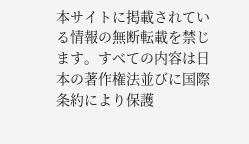本サイトに掲載されている情報の無断転載を禁じます。すべての内容は日本の著作権法並びに国際条約により保護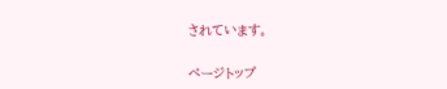されています。

ページトップ